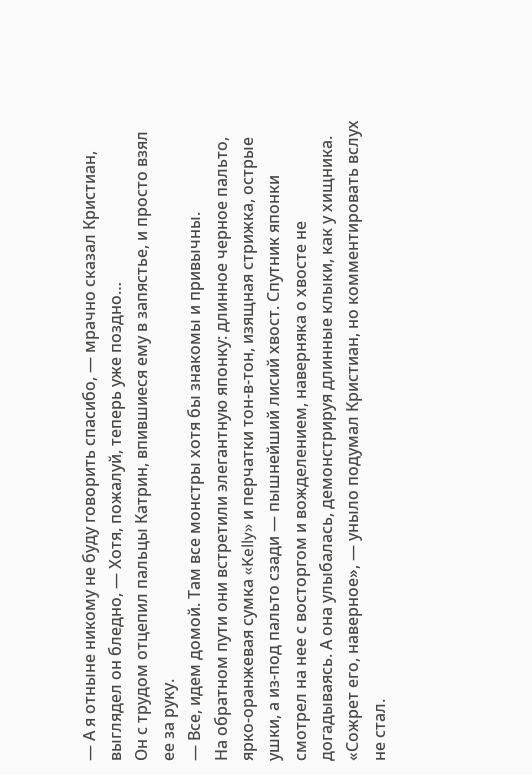— А я отныне никому не буду говорить спасибо, — мрачно сказал Кристиан, выглядел он бледно, — Хотя, пожалуй, теперь уже поздно…
Он с трудом отцепил пальцы Катрин, впившиеся ему в запястье, и просто взял ее за руку.
— Все, идем домой. Там все монстры хотя бы знакомы и привычны.
На обратном пути они встретили элегантную японку: длинное черное пальто, ярко-оранжевая сумка «Kelly» и перчатки тон-в-тон, изящная стрижка, острые ушки, а из-под пальто сзади — пышнейший лисий хвост. Спутник японки смотрел на нее с восторгом и вожделением, наверняка о хвосте не догадываясь. А она улыбалась, демонстрируя длинные клыки, как у хищника.
«Сожрет его, наверное», — уныло подумал Кристиан, но комментировать вслух не стал.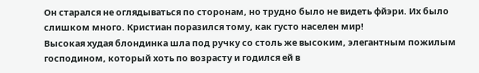Он старался не оглядываться по сторонам, но трудно было не видеть фйэри. Их было слишком много. Кристиан поразился тому, как густо населен мир!
Высокая худая блондинка шла под ручку со столь же высоким, элегантным пожилым господином, который хоть по возрасту и годился ей в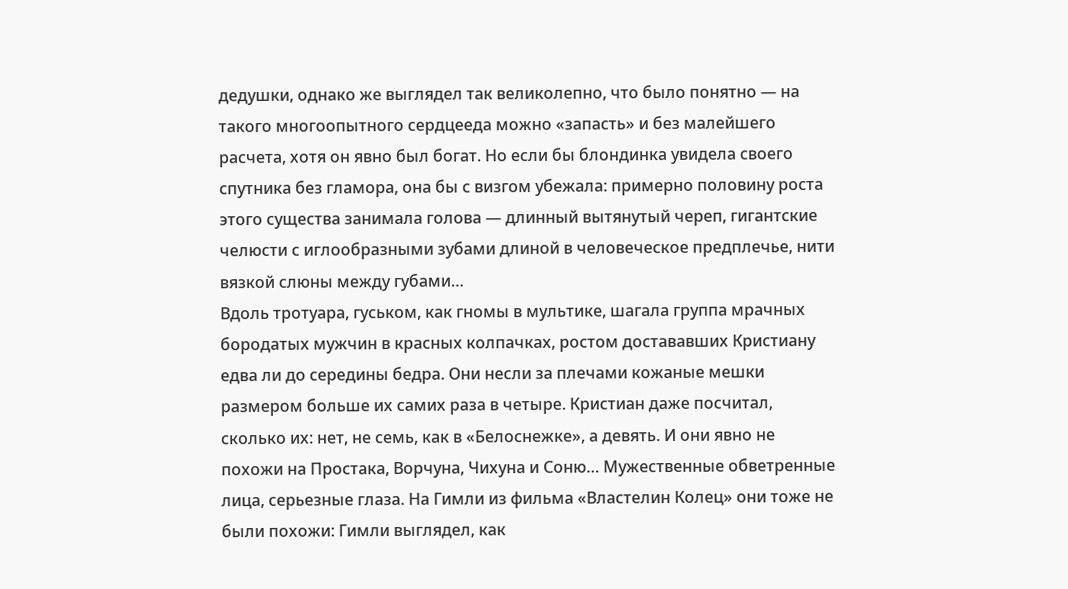дедушки, однако же выглядел так великолепно, что было понятно — на такого многоопытного сердцееда можно «запасть» и без малейшего расчета, хотя он явно был богат. Но если бы блондинка увидела своего спутника без гламора, она бы с визгом убежала: примерно половину роста этого существа занимала голова — длинный вытянутый череп, гигантские челюсти с иглообразными зубами длиной в человеческое предплечье, нити вязкой слюны между губами…
Вдоль тротуара, гуськом, как гномы в мультике, шагала группа мрачных бородатых мужчин в красных колпачках, ростом достававших Кристиану едва ли до середины бедра. Они несли за плечами кожаные мешки размером больше их самих раза в четыре. Кристиан даже посчитал, сколько их: нет, не семь, как в «Белоснежке», а девять. И они явно не похожи на Простака, Ворчуна, Чихуна и Соню… Мужественные обветренные лица, серьезные глаза. На Гимли из фильма «Властелин Колец» они тоже не были похожи: Гимли выглядел, как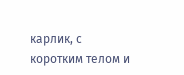карлик, с коротким телом и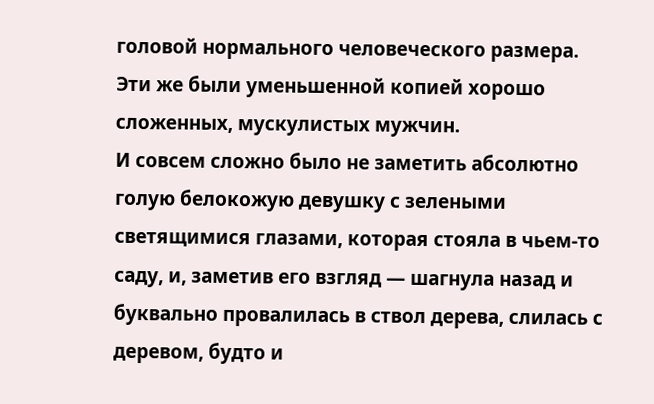головой нормального человеческого размера. Эти же были уменьшенной копией хорошо сложенных, мускулистых мужчин.
И совсем сложно было не заметить абсолютно голую белокожую девушку с зелеными светящимися глазами, которая стояла в чьем-то саду, и, заметив его взгляд — шагнула назад и буквально провалилась в ствол дерева, слилась с деревом, будто и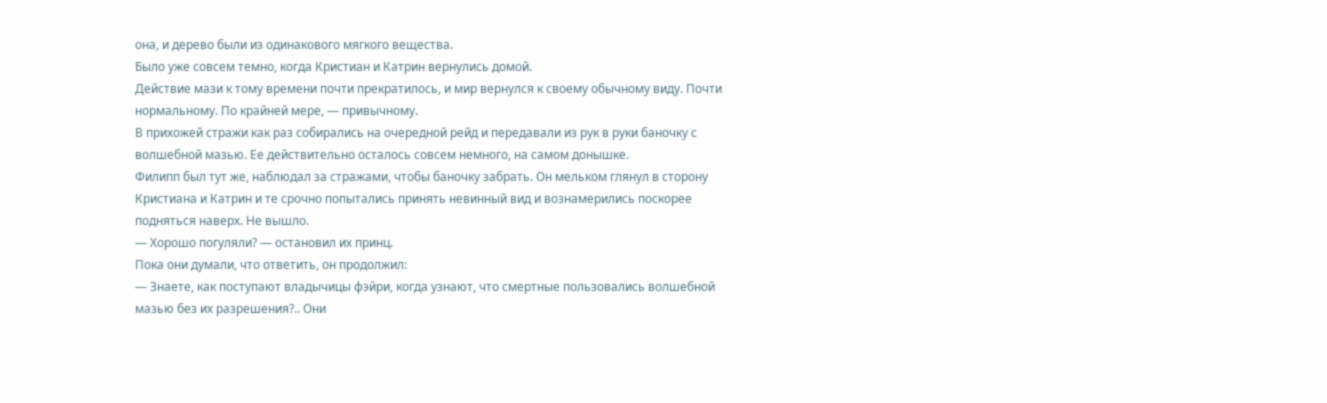она, и дерево были из одинакового мягкого вещества.
Было уже совсем темно, когда Кристиан и Катрин вернулись домой.
Действие мази к тому времени почти прекратилось, и мир вернулся к своему обычному виду. Почти нормальному. По крайней мере, — привычному.
В прихожей стражи как раз собирались на очередной рейд и передавали из рук в руки баночку с волшебной мазью. Ее действительно осталось совсем немного, на самом донышке.
Филипп был тут же, наблюдал за стражами, чтобы баночку забрать. Он мельком глянул в сторону Кристиана и Катрин и те срочно попытались принять невинный вид и вознамерились поскорее подняться наверх. Не вышло.
— Хорошо погуляли? — остановил их принц.
Пока они думали, что ответить, он продолжил:
— Знаете, как поступают владычицы фэйри, когда узнают, что смертные пользовались волшебной мазью без их разрешения?.. Они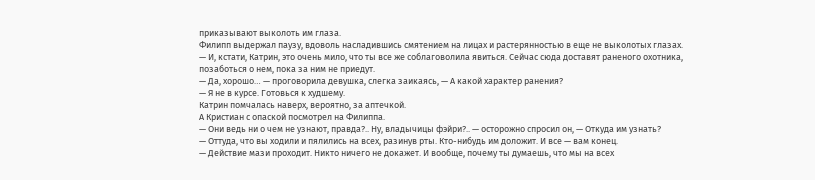приказывают выколоть им глаза.
Филипп выдержал паузу, вдоволь насладившись смятением на лицах и растерянностью в еще не выколотых глазах.
— И, кстати, Катрин, это очень мило, что ты все же соблаговолила явиться. Сейчас сюда доставят раненого охотника, позаботься о нем, пока за ним не приедут.
— Да, хорошо… — проговорила девушка, слегка заикаясь, — А какой характер ранения?
— Я не в курсе. Готовься к худшему.
Катрин помчалась наверх, вероятно, за аптечкой.
А Кристиан с опаской посмотрел на Филиппа.
— Они ведь ни о чем не узнают, правда?.. Ну, владычицы фэйри?.. — осторожно спросил он, — Откуда им узнать?
— Оттуда, что вы ходили и пялились на всех, разинув рты. Кто-нибудь им доложит. И все — вам конец.
— Действие мази проходит. Никто ничего не докажет. И вообще, почему ты думаешь, что мы на всех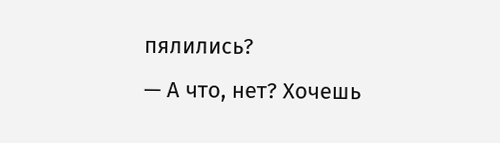пялились?
— А что, нет? Хочешь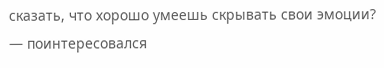сказать, что хорошо умеешь скрывать свои эмоции? — поинтересовался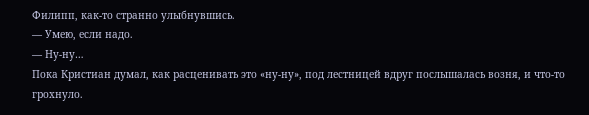Филипп, как-то странно улыбнувшись.
— Умею, если надо.
— Ну-ну…
Пока Кристиан думал, как расценивать это «ну-ну», под лестницей вдруг послышалась возня, и что-то грохнуло.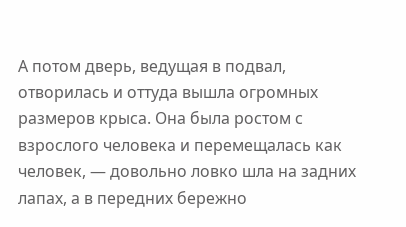А потом дверь, ведущая в подвал, отворилась и оттуда вышла огромных размеров крыса. Она была ростом с взрослого человека и перемещалась как человек, — довольно ловко шла на задних лапах, а в передних бережно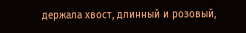держала хвост, длинный и розовый,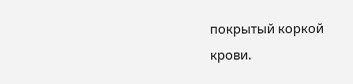покрытый коркой крови.